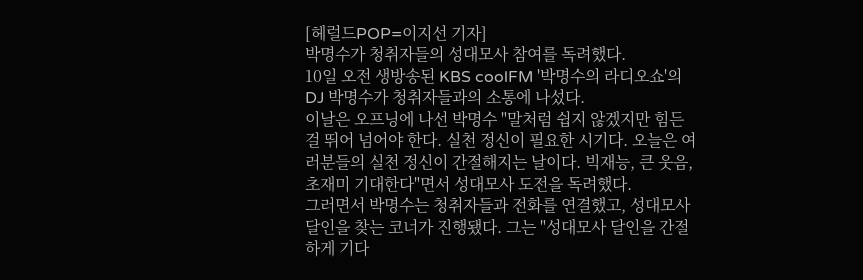[헤럴드POP=이지선 기자]
박명수가 청취자들의 성대모사 참여를 독려했다.
10일 오전 생방송된 KBS coolFM '박명수의 라디오쇼'의 DJ 박명수가 청취자들과의 소통에 나섰다.
이날은 오프닝에 나선 박명수 "말처럼 쉽지 않겠지만 힘든 걸 뛰어 넘어야 한다. 실천 정신이 필요한 시기다. 오늘은 여러분들의 실천 정신이 간절해지는 날이다. 빅재능, 큰 웃음, 초재미 기대한다"면서 성대모사 도전을 독려했다.
그러면서 박명수는 청취자들과 전화를 연결했고, 성대모사 달인을 찾는 코너가 진행됐다. 그는 "성대모사 달인을 간절하게 기다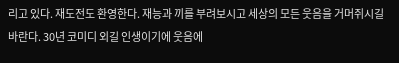리고 있다. 재도전도 환영한다. 재능과 끼를 부려보시고 세상의 모든 웃음을 거머쥐시길 바란다. 30년 코미디 외길 인생이기에 웃음에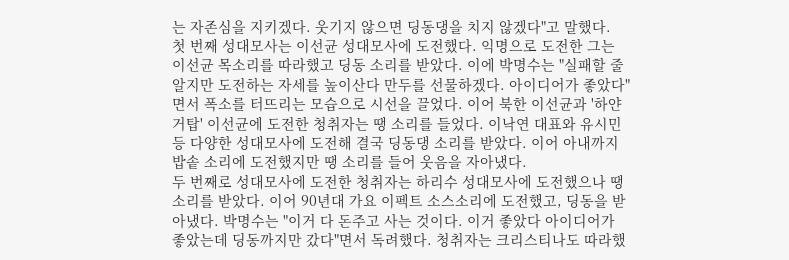는 자존심을 지키겠다. 웃기지 않으면 딩동댕을 치지 않겠다"고 말했다.
첫 번째 성대모사는 이선균 성대모사에 도전했다. 익명으로 도전한 그는 이선균 목소리를 따라했고 딩동 소리를 받았다. 이에 박명수는 "실패할 줄 알지만 도전하는 자세를 높이산다 만두를 선물하겠다. 아이디어가 좋았다"면서 폭소를 터뜨리는 모습으로 시선을 끌었다. 이어 북한 이선균과 '하얀거탑' 이선균에 도전한 청취자는 땡 소리를 들었다. 이낙연 대표와 유시민 등 다양한 성대모사에 도전해 결국 딩동댕 소리를 받았다. 이어 아내까지 밥솥 소리에 도전했지만 땡 소리를 들어 웃음을 자아냈다.
두 번째로 성대모사에 도전한 청취자는 하리수 성대모사에 도전했으나 땡 소리를 받았다. 이어 90년대 가요 이펙트 소스소리에 도전했고, 딩동을 받아냈다. 박명수는 "이거 다 돈주고 사는 것이다. 이거 좋았다 아이디어가 좋았는데 딩동까지만 갔다"면서 독려했다. 청취자는 크리스티나도 따라했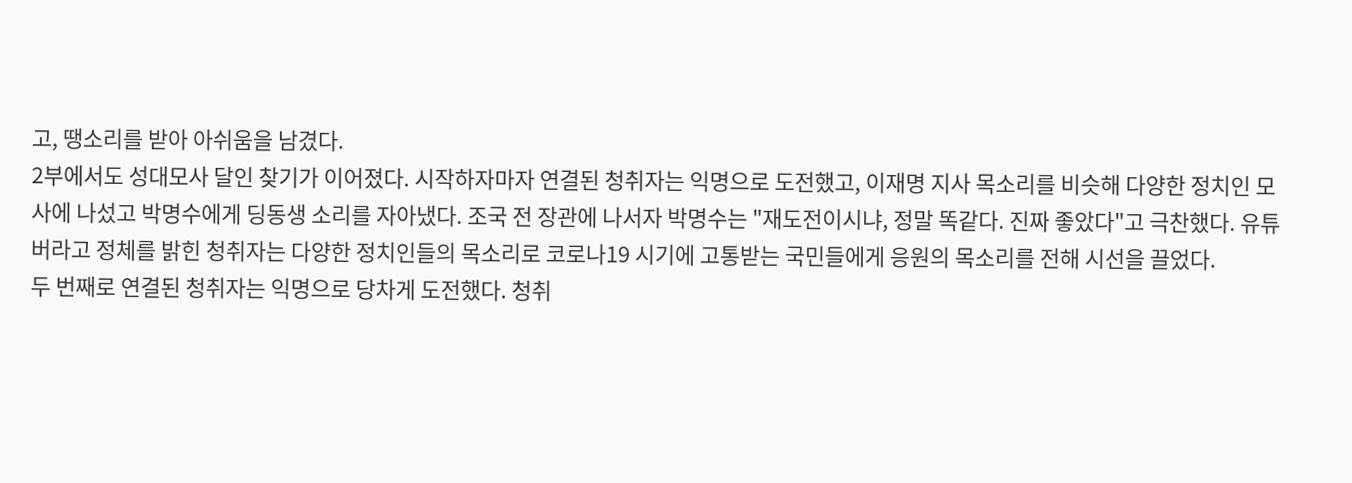고, 땡소리를 받아 아쉬움을 남겼다.
2부에서도 성대모사 달인 찾기가 이어졌다. 시작하자마자 연결된 청취자는 익명으로 도전했고, 이재명 지사 목소리를 비슷해 다양한 정치인 모사에 나섰고 박명수에게 딩동생 소리를 자아냈다. 조국 전 장관에 나서자 박명수는 "재도전이시냐, 정말 똑같다. 진짜 좋았다"고 극찬했다. 유튜버라고 정체를 밝힌 청취자는 다양한 정치인들의 목소리로 코로나19 시기에 고통받는 국민들에게 응원의 목소리를 전해 시선을 끌었다.
두 번째로 연결된 청취자는 익명으로 당차게 도전했다. 청취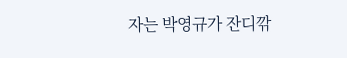자는 박영규가 잔디깎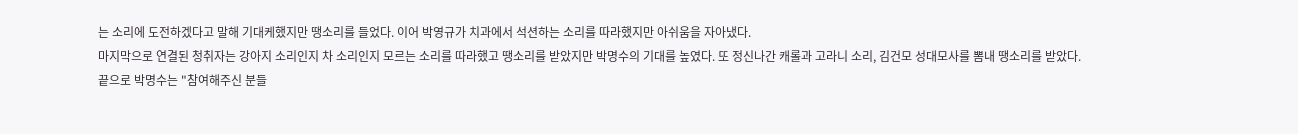는 소리에 도전하겠다고 말해 기대케했지만 땡소리를 들었다. 이어 박영규가 치과에서 석션하는 소리를 따라했지만 아쉬움을 자아냈다.
마지막으로 연결된 청취자는 강아지 소리인지 차 소리인지 모르는 소리를 따라했고 땡소리를 받았지만 박명수의 기대를 높였다. 또 정신나간 캐롤과 고라니 소리, 김건모 성대모사를 뽐내 땡소리를 받았다.
끝으로 박명수는 "참여해주신 분들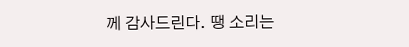께 감사드린다. 땡 소리는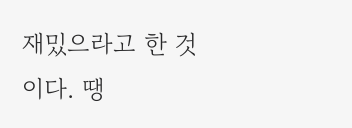재밌으라고 한 것이다. 땡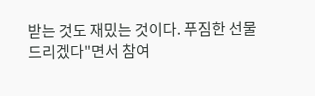받는 것도 재밌는 것이다. 푸짐한 선물 드리겠다"면서 참여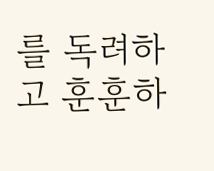를 독려하고 훈훈하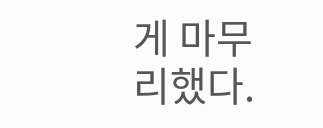게 마무리했다.